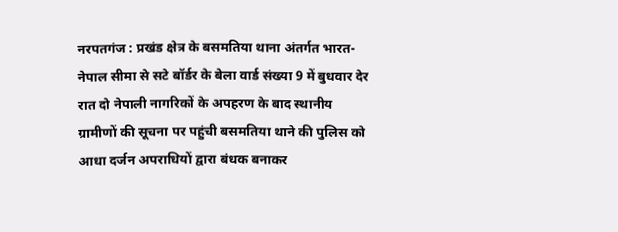नरपतगंज : प्रखंड क्षेत्र के बसमतिया थाना अंतर्गत भारत-नेपाल सीमा से सटे बॉर्डर के बेला वार्ड संख्या 9 में बुधवार देर रात दो नेपाली नागरिकों के अपहरण के बाद स्थानीय ग्रामीणों की सूचना पर पहुंची बसमतिया थाने की पुलिस को आधा दर्जन अपराधियों द्वारा बंधक बनाकर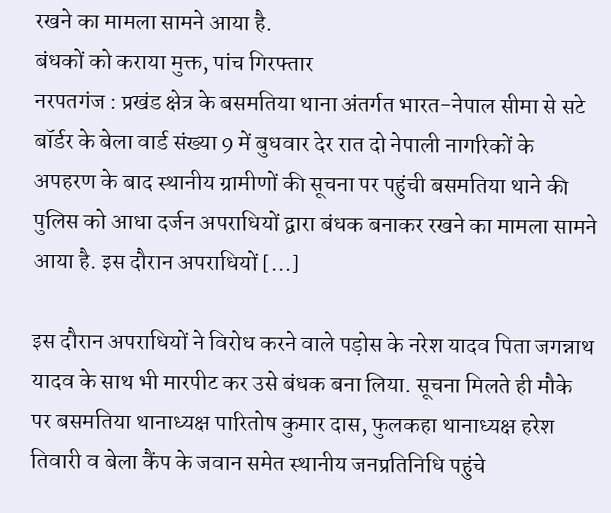रखने का मामला सामने आया है.
बंधकों को कराया मुक्त, पांच गिरफ्तार
नरपतगंज : प्रखंड क्षेत्र के बसमतिया थाना अंतर्गत भारत-नेपाल सीमा से सटे बॉर्डर के बेला वार्ड संख्या 9 में बुधवार देर रात दो नेपाली नागरिकों के अपहरण के बाद स्थानीय ग्रामीणों की सूचना पर पहुंची बसमतिया थाने की पुलिस को आधा दर्जन अपराधियों द्वारा बंधक बनाकर रखने का मामला सामने आया है. इस दौरान अपराधियों […]

इस दौरान अपराधियों ने विरोध करने वाले पड़ोस के नरेश यादव पिता जगन्नाथ यादव के साथ भी मारपीट कर उसे बंधक बना लिया. सूचना मिलते ही मौके पर बसमतिया थानाध्यक्ष पारितोष कुमार दास, फुलकहा थानाध्यक्ष हरेश तिवारी व बेला कैंप के जवान समेत स्थानीय जनप्रतिनिधि पहुंचे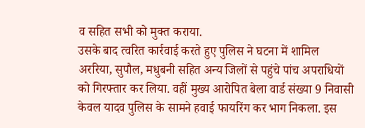व सहित सभी को मुक्त कराया.
उसके बाद त्वरित कार्रवाई करते हुए पुलिस ने घटना में शामिल अररिया, सुपौल, मधुबनी सहित अन्य जिलों से पहुंचे पांच अपराधियों को गिरफ्तार कर लिया. वहीं मुख्य आरोपित बेला वार्ड संख्या 9 निवासी केवल यादव पुलिस के सामने हवाई फायरिंग कर भाग निकला. इस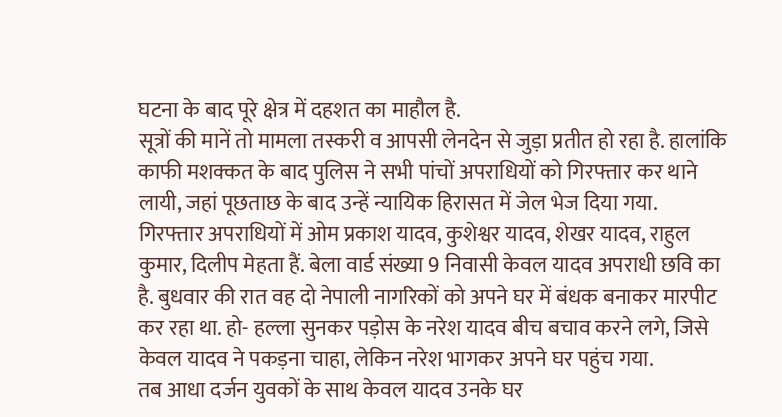घटना के बाद पूरे क्षेत्र में दहशत का माहौल है.
सूत्रों की मानें तो मामला तस्करी व आपसी लेनदेन से जुड़ा प्रतीत हो रहा है. हालांकि काफी मशक्कत के बाद पुलिस ने सभी पांचों अपराधियों को गिरफ्तार कर थाने लायी, जहां पूछताछ के बाद उन्हें न्यायिक हिरासत में जेल भेज दिया गया.
गिरफ्तार अपराधियों में ओम प्रकाश यादव, कुशेश्वर यादव, शेखर यादव, राहुल कुमार, दिलीप मेहता हैं. बेला वार्ड संख्या 9 निवासी केवल यादव अपराधी छवि का है. बुधवार की रात वह दो नेपाली नागरिकों को अपने घर में बंधक बनाकर मारपीट कर रहा था. हो- हल्ला सुनकर पड़ोस के नरेश यादव बीच बचाव करने लगे, जिसे केवल यादव ने पकड़ना चाहा, लेकिन नरेश भागकर अपने घर पहुंच गया.
तब आधा दर्जन युवकों के साथ केवल यादव उनके घर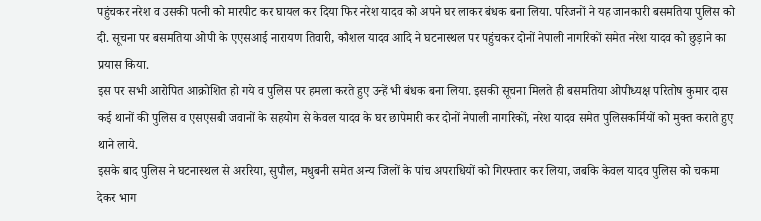पहुंचकर नरेश व उसकी पत्नी को मारपीट कर घायल कर दिया फिर नरेश यादव को अपने घर लाकर बंधक बना लिया. परिजनों ने यह जानकारी बसमतिया पुलिस को दी. सूचना पर बसमतिया ओपी के एएसआई नारायण तिवारी, कौशल यादव आदि ने घटनास्थल पर पहुंचकर दोनों नेपाली नागरिकों समेत नरेश यादव को छुड़ाने का प्रयास किया.
इस पर सभी आरोपित आक्रोशित हो गये व पुलिस पर हमला करते हुए उन्हें भी बंधक बना लिया. इसकी सूचना मिलते ही बसमतिया ओपीध्यक्ष परितोष कुमार दास कई थानों की पुलिस व एसएसबी जवानों के सहयोग से केवल यादव के घर छापेमारी कर दोनों नेपाली नागरिकों, नरेश यादव समेत पुलिसकर्मियों को मुक्त कराते हुए थाने लाये.
इसके बाद पुलिस ने घटनास्थल से अररिया, सुपौल, मधुबनी समेत अन्य जिलों के पांच अपराधियों को गिरफ्तार कर लिया, जबकि केवल यादव पुलिस को चकमा देकर भाग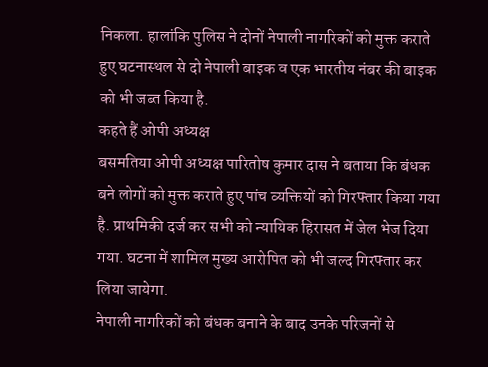निकला. हालांकि पुलिस ने दोनों नेपाली नागरिकों को मुक्त कराते हुए घटनास्थल से दो नेपाली बाइक व एक भारतीय नंबर की बाइक को भी जब्त किया है.
कहते हैं ओपी अध्यक्ष
बसमतिया ओपी अध्यक्ष पारितोष कुमार दास ने बताया कि बंधक बने लोगों को मुक्त कराते हुए पांच व्यक्तियों को गिरफ्तार किया गया है. प्राथमिकी दर्ज कर सभी को न्यायिक हिरासत में जेल भेज दिया गया. घटना में शामिल मुख्य आरोपित को भी जल्द गिरफ्तार कर लिया जायेगा.
नेपाली नागरिकों को बंधक बनाने के बाद उनके परिजनों से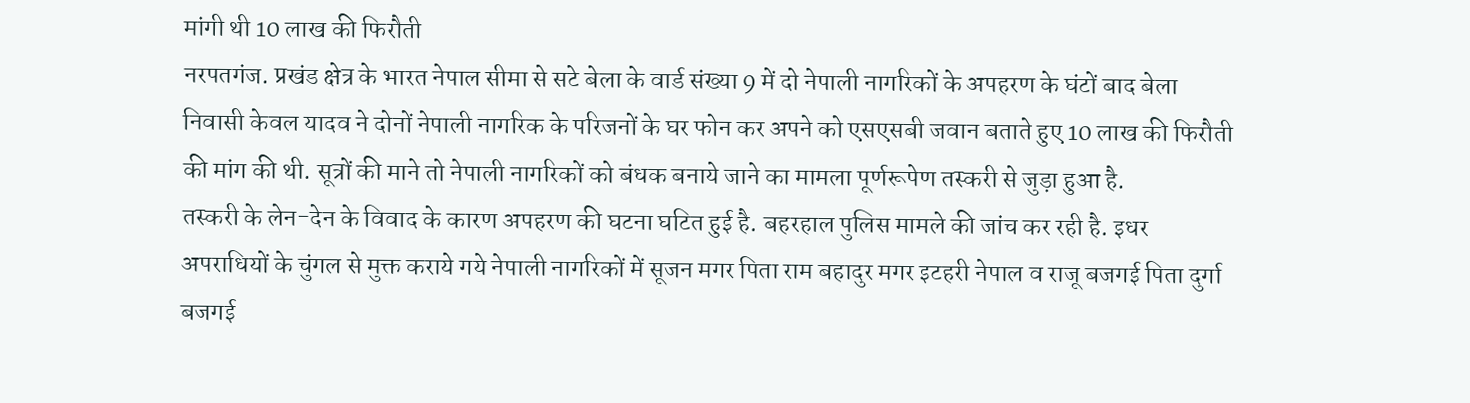मांगी थी 10 लाख की फिरौती
नरपतगंज. प्रखंड क्षेत्र के भारत नेपाल सीमा से सटे बेला के वार्ड संख्या 9 में दो नेपाली नागरिकों के अपहरण के घंटों बाद बेला निवासी केवल यादव ने दोनों नेपाली नागरिक के परिजनों के घर फोन कर अपने को एसएसबी जवान बताते हुए 10 लाख की फिरौती की मांग की थी. सूत्रों की माने तो नेपाली नागरिकों को बंधक बनाये जाने का मामला पूर्णरूपेण तस्करी से जुड़ा हुआ है.
तस्करी के लेन-देन के विवाद के कारण अपहरण की घटना घटित हुई है. बहरहाल पुलिस मामले की जांच कर रही है. इधर अपराधियों के चुंगल से मुक्त कराये गये नेपाली नागरिकों में सूजन मगर पिता राम बहादुर मगर इटहरी नेपाल व राजू बजगई पिता दुर्गा बजगई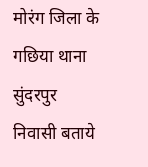मोरंग जिला के गछिया थाना सुंदरपुर निवासी बताये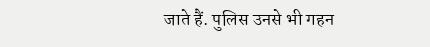जाते हैं. पुलिस उनसे भी गहन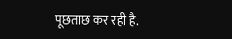पूछताछ कर रही है.